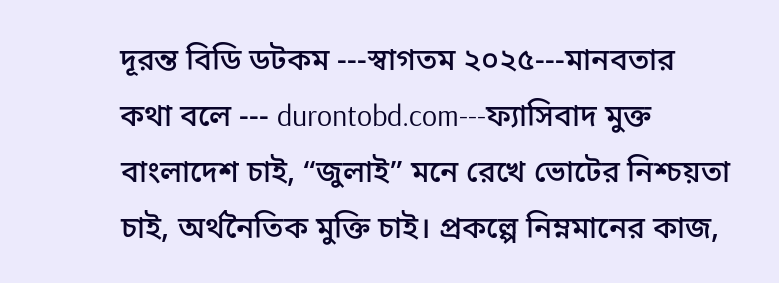দূরন্ত বিডি ডটকম ---স্বাগতম ২০২৫---মানবতার কথা বলে --- durontobd.com---ফ্যাসিবাদ মুক্ত বাংলাদেশ চাই, “জুলাই” মনে রেখে ভোটের নিশ্চয়তা চাই, অর্থনৈতিক মুক্তি চাই। প্রকল্পে নিম্নমানের কাজ,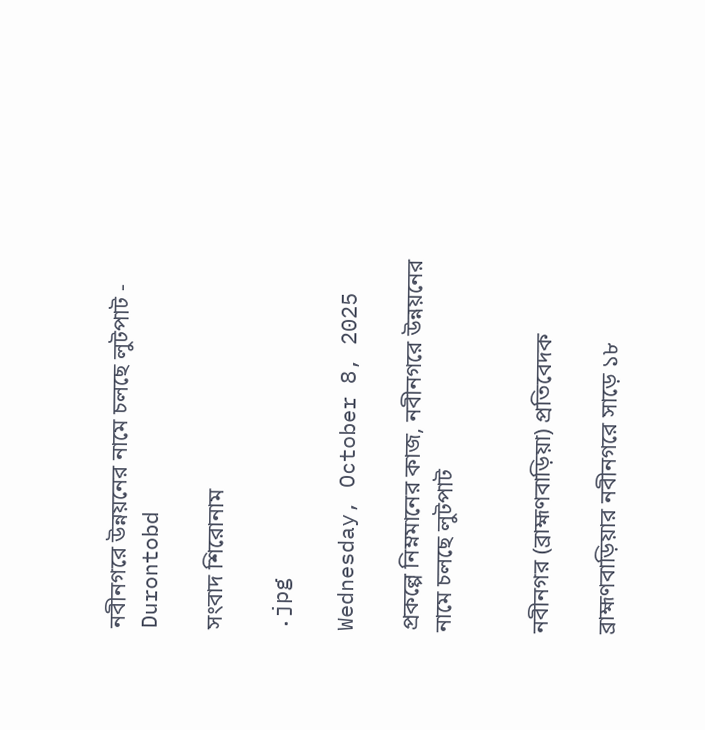নবীনগরে উন্নয়নের নামে চলছে লুটপাট - Durontobd

সংবাদ শিরোনাম

.jpg

Wednesday, October 8, 2025

প্রকল্পে নিম্নমানের কাজ, নবীনগরে উন্নয়নের নামে চলছে লুটপাট


নবীনগর (ব্রাহ্মণবাড়িয়া) প্রতিবেদক

ব্রাহ্মণবাড়িয়ার নবীনগরে সাড়ে ১৮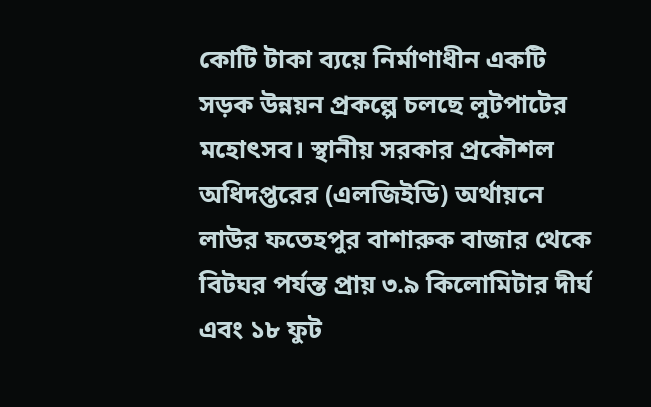কোটি টাকা ব্যয়ে নির্মাণাধীন একটি সড়ক উন্নয়ন প্রকল্পে চলছে লুটপাটের মহোৎসব। স্থানীয় সরকার প্রকৌশল অধিদপ্তরের (এলজিইডি) অর্থায়নে লাউর ফতেহপুর বাশারুক বাজার থেকে বিটঘর পর্যন্ত প্রায় ৩.৯ কিলোমিটার দীর্ঘ এবং ১৮ ফুট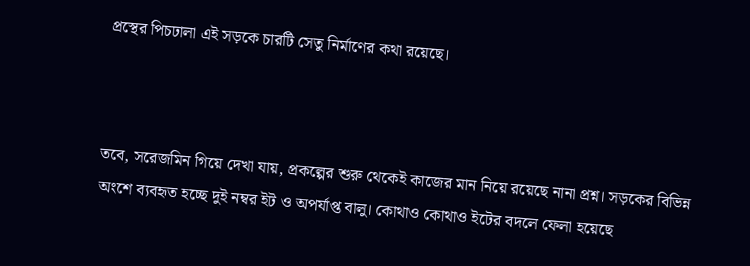প্রস্থের পিচঢালা এই সড়কে চারটি সেতু নির্মাণের কথা রয়েছে।



তবে, সরেজমিন গিয়ে দেখা যায়, প্রকল্পের শুরু থেকেই কাজের মান নিয়ে রয়েছে নানা প্রশ্ন। সড়কের বিভিন্ন অংশে ব্যবহৃত হচ্ছে দুই নম্বর ইট ও অপর্যাপ্ত বালু। কোথাও কোথাও ইটের বদলে ফেলা হয়েছে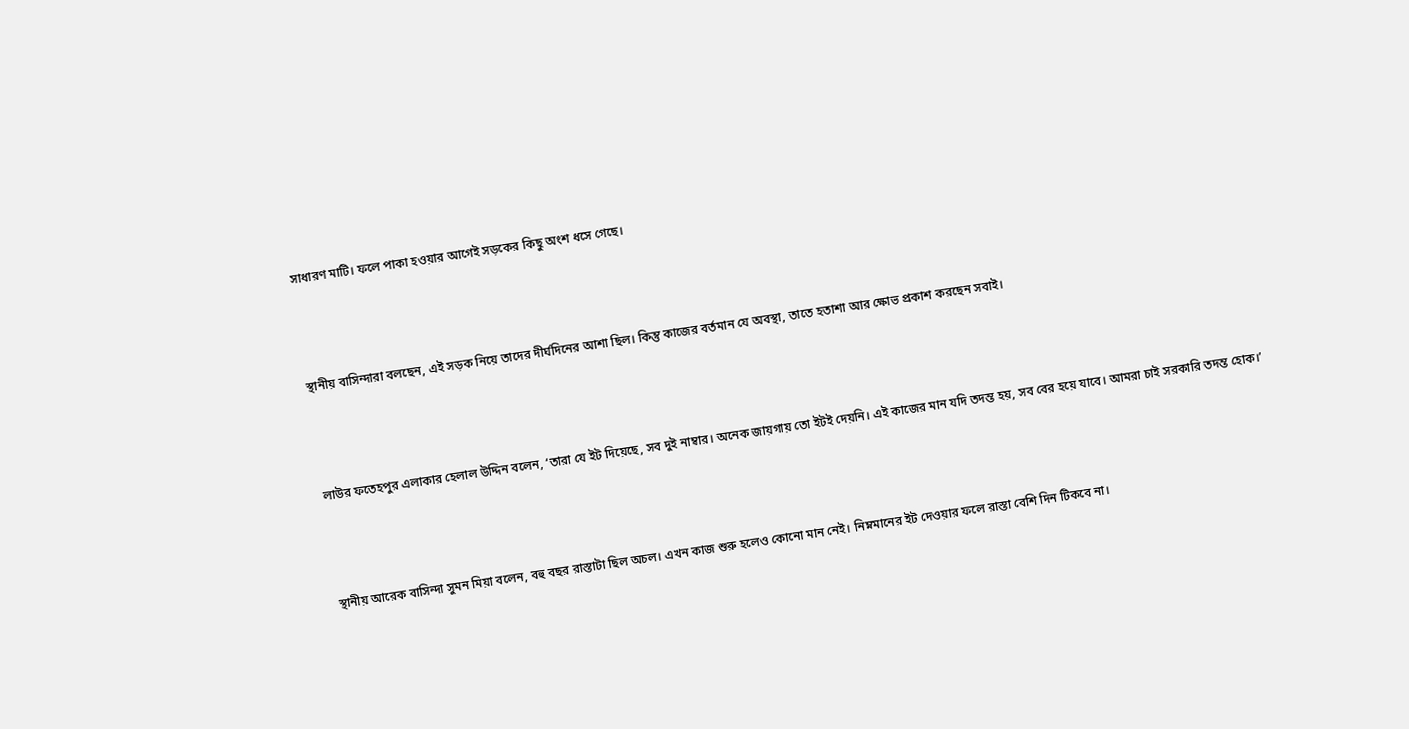সাধারণ মাটি। ফলে পাকা হওয়ার আগেই সড়কের কিছু অংশ ধসে গেছে।



স্থানীয় বাসিন্দারা বলছেন, এই সড়ক নিয়ে তাদের দীর্ঘদিনের আশা ছিল। কিন্তু কাজের বর্তমান যে অবস্থা, তাতে হতাশা আর ক্ষোভ প্রকাশ করছেন সবাই।



লাউর ফতেহপুর এলাকার হেলাল উদ্দিন বলেন, ‘তারা যে ইট দিয়েছে, সব দুই নাম্বার। অনেক জায়গায় তো ইটই দেয়নি। এই কাজের মান যদি তদন্ত হয়, সব বের হয়ে যাবে। আমরা চাই সরকারি তদন্ত হোক।’



স্থানীয় আরেক বাসিন্দা সুমন মিয়া বলেন, বহু বছর রাস্তাটা ছিল অচল। এখন কাজ শুরু হলেও কোনো মান নেই। নিম্নমানের ইট দেওয়ার ফলে রাস্তা বেশি দিন টিকবে না।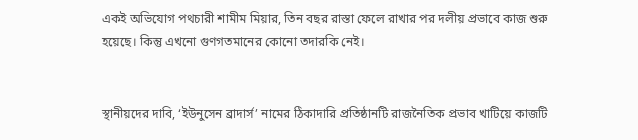একই অভিযোগ পথচারী শামীম মিয়ার, তিন বছর রাস্তা ফেলে রাখার পর দলীয় প্রভাবে কাজ শুরু হয়েছে। কিন্তু এখনো গুণগতমানের কোনো তদারকি নেই।


স্থানীয়দের দাবি, ‘ইউনুসেন ব্রাদার্স’ নামের ঠিকাদারি প্রতিষ্ঠানটি রাজনৈতিক প্রভাব খাটিয়ে কাজটি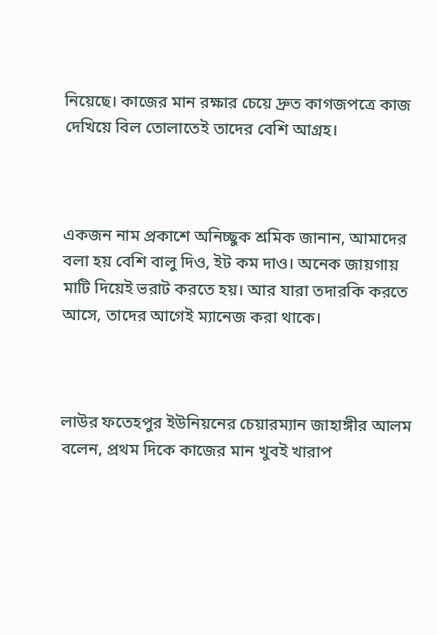নিয়েছে। কাজের মান রক্ষার চেয়ে দ্রুত কাগজপত্রে কাজ দেখিয়ে বিল তোলাতেই তাদের বেশি আগ্রহ।



একজন নাম প্রকাশে অনিচ্ছুক শ্রমিক জানান, আমাদের বলা হয় বেশি বালু দিও, ইট কম দাও। অনেক জায়গায় মাটি দিয়েই ভরাট করতে হয়। আর যারা তদারকি করতে আসে, তাদের আগেই ম্যানেজ করা থাকে।



লাউর ফতেহপুর ইউনিয়নের চেয়ারম্যান জাহাঙ্গীর আলম বলেন, প্রথম দিকে কাজের মান খুবই খারাপ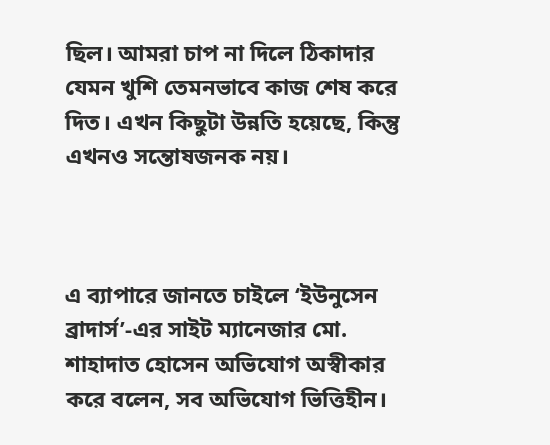ছিল। আমরা চাপ না দিলে ঠিকাদার যেমন খুশি তেমনভাবে কাজ শেষ করে দিত। এখন কিছুটা উন্নতি হয়েছে, কিন্তু এখনও সন্তোষজনক নয়।



এ ব্যাপারে জানতে চাইলে ‘ইউনুসেন ব্রাদার্স’-এর সাইট ম্যানেজার মো. শাহাদাত হোসেন অভিযোগ অস্বীকার করে বলেন, সব অভিযোগ ভিত্তিহীন।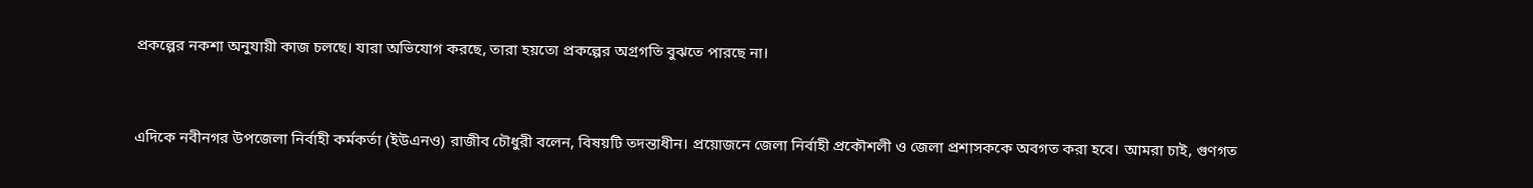প্রকল্পের নকশা অনুযায়ী কাজ চলছে। যারা অভিযোগ করছে, তারা হয়তো প্রকল্পের অগ্রগতি বুঝতে পারছে না।



এদিকে নবীনগর উপজেলা নির্বাহী কর্মকর্তা (ইউএনও) রাজীব চৌধুরী বলেন, বিষয়টি তদন্তাধীন। প্রয়োজনে জেলা নির্বাহী প্রকৌশলী ও জেলা প্রশাসককে অবগত করা হবে। আমরা চাই, গুণগত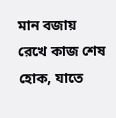মান বজায় রেখে কাজ শেষ হোক, যাতে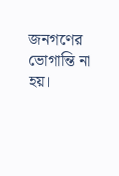জনগণের ভোগান্তি না হয়।